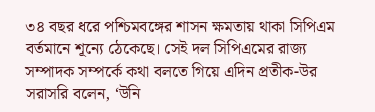৩৪ বছর ধরে পশ্চিমবঙ্গের শাসন ক্ষমতায় থাকা সিপিএম বর্তমানে শূন্যে ঠেকেছে। সেই দল সিপিএমের রাজ্য সম্পাদক সম্পর্কে কথা বলতে গিয়ে এদিন প্রতীক-উর সরাসরি বলেন, ‘উনি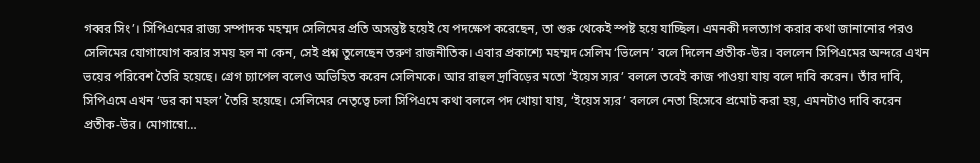গব্বর সিং’। সিপিএমের রাজ্য সম্পাদক মহম্মদ সেলিমের প্রতি অসন্তুষ্ট হয়েই যে পদক্ষেপ করেছেন, তা শুরু থেকেই স্পষ্ট হয়ে যাচ্ছিল। এমনকী দলত্যাগ করার কথা জানানোর পরও সেলিমের যোগাযোগ করার সময় হল না কেন, সেই প্রশ্ন তুলেছেন তরুণ রাজনীতিক। এবার প্রকাশ্যে মহম্মদ সেলিম ‘ভিলেন’ বলে দিলেন প্রতীক-উর। বললেন সিপিএমের অন্দরে এখন ভয়ের পরিবেশ তৈরি হয়েছে। গ্রেগ চ্যাপেল বলেও অভিহিত করেন সেলিমকে। আর রাহুল দ্রাবিড়ের মতো ‘ইয়েস স্যর’ বললে তবেই কাজ পাওয়া যায় বলে দাবি করেন। তাঁর দাবি, সিপিএমে এখন ‘ডর কা মহল’ তৈরি হয়েছে। সেলিমের নেতৃত্বে চলা সিপিএমে কথা বললে পদ খোয়া যায়, ‘ইয়েস স্যর’ বললে নেতা হিসেবে প্রমোট করা হয়, এমনটাও দাবি করেন প্রতীক-উর। মোগাম্বো…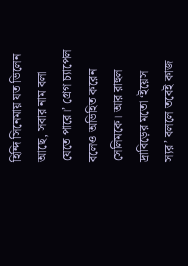হিন্দি সিনেমায় যত ভিলেন আছে, সবার নাম বলা যেতে পারে।’ গ্রেগ চ্যাপেল বলেও অভিহিত করেন সেলিমকে। আর রাহুল দ্রাবিড়ের মতো ‘ইয়েস স্যর’ বললে তবেই কাজ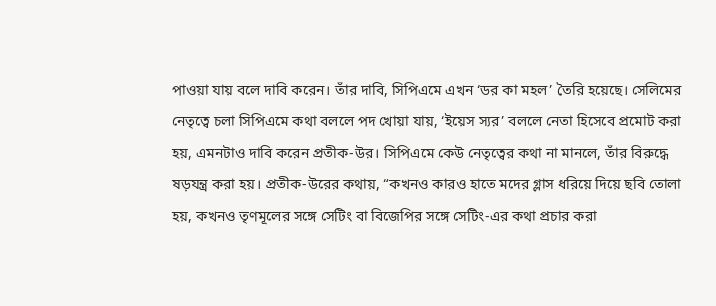পাওয়া যায় বলে দাবি করেন। তাঁর দাবি, সিপিএমে এখন ‘ডর কা মহল’ তৈরি হয়েছে। সেলিমের নেতৃত্বে চলা সিপিএমে কথা বললে পদ খোয়া যায়, ‘ইয়েস স্যর’ বললে নেতা হিসেবে প্রমোট করা হয়, এমনটাও দাবি করেন প্রতীক-উর। সিপিএমে কেউ নেতৃত্বের কথা না মানলে, তাঁর বিরুদ্ধে ষড়যন্ত্র করা হয়। প্রতীক-উরের কথায়, “কখনও কারও হাতে মদের গ্লাস ধরিয়ে দিয়ে ছবি তোলা হয়, কখনও তৃণমূলের সঙ্গে সেটিং বা বিজেপির সঙ্গে সেটিং-এর কথা প্রচার করা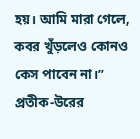হয়। আমি মারা গেলে, কবর খুঁড়লেও কোনও কেস পাবেন না।” প্রতীক-উরের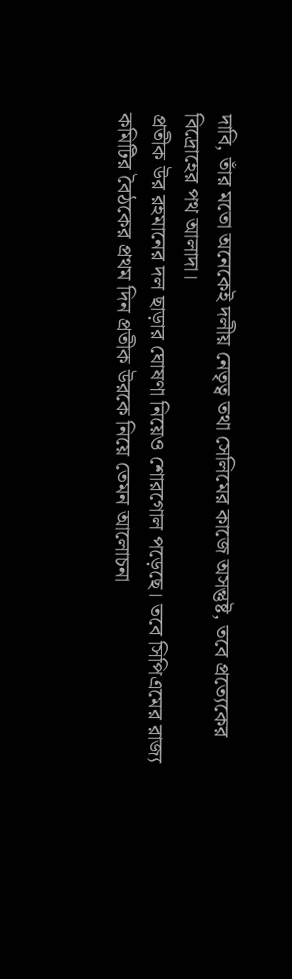দাবি, তাঁর মতো অনেকেই দলীয় নেতৃত্ব তথা সেলিমের কাজে অসন্তুষ্ট, তবে প্রত্যেকের বিদ্রোহের পথ আলাদা।
প্রতীক উর রহমানের দল ছাড়ার ঘোষণা নিয়েও শোরগোল পড়েছে। তবে সিপিএমের রাজ্য কমিটির বৈঠকের প্রথম দিন প্রতীক উরকে নিয়ে তেমন আলোচনা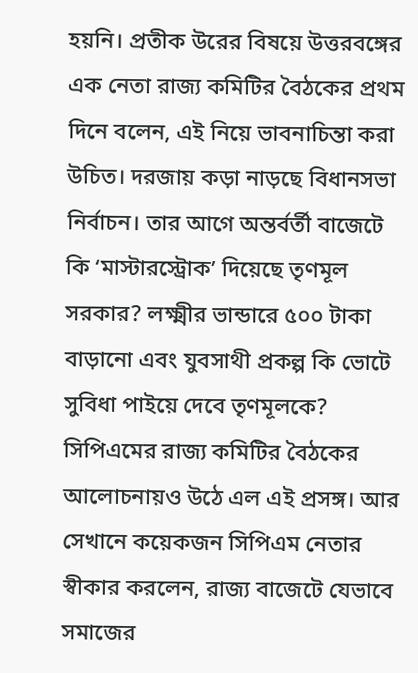হয়নি। প্রতীক উরের বিষয়ে উত্তরবঙ্গের এক নেতা রাজ্য কমিটির বৈঠকের প্রথম দিনে বলেন, এই নিয়ে ভাবনাচিন্তা করা উচিত। দরজায় কড়া নাড়ছে বিধানসভা নির্বাচন। তার আগে অন্তর্বর্তী বাজেটে কি ‘মাস্টারস্ট্রোক’ দিয়েছে তৃণমূল সরকার? লক্ষ্মীর ভান্ডারে ৫০০ টাকা বাড়ানো এবং যুবসাথী প্রকল্প কি ভোটে সুবিধা পাইয়ে দেবে তৃণমূলকে? সিপিএমের রাজ্য কমিটির বৈঠকের আলোচনায়ও উঠে এল এই প্রসঙ্গ। আর সেখানে কয়েকজন সিপিএম নেতার স্বীকার করলেন, রাজ্য বাজেটে যেভাবে সমাজের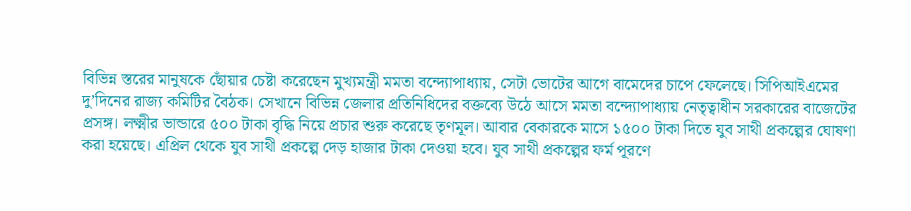বিভিন্ন স্তরের মানুষকে ছোঁয়ার চেষ্টা করেছেন মুখ্যমন্ত্রী মমতা বন্দ্যোপাধ্যায়, সেটা ভোটের আগে বামেদের চাপে ফেলেছে। সিপিআইএমের দু’দিনের রাজ্য কমিটির বৈঠক। সেখানে বিভিন্ন জেলার প্রতিনিধিদের বক্তব্যে উঠে আসে মমতা বন্দ্যোপাধ্যায় নেতৃত্বাধীন সরকারের বাজেটের প্রসঙ্গ। লক্ষ্মীর ভান্ডারে ৫০০ টাকা বৃদ্ধি নিয়ে প্রচার শুরু করেছে তৃণমূল। আবার বেকারকে মাসে ১৫০০ টাকা দিতে যুব সাথী প্রকল্পের ঘোষণা করা হয়েছে। এপ্রিল থেকে যুব সাথী প্রকল্পে দেড় হাজার টাকা দেওয়া হবে। যুব সাথী প্রকল্পের ফর্ম পূরণে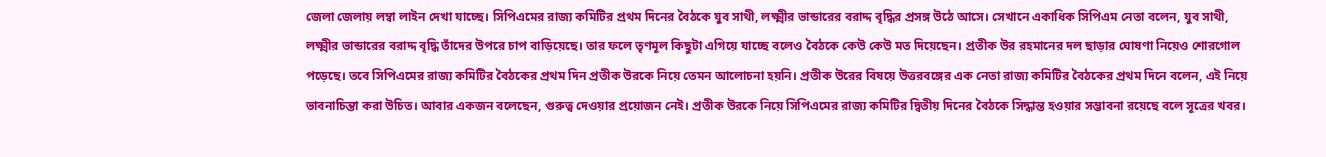জেলা জেলায় লম্বা লাইন দেখা যাচ্ছে। সিপিএমের রাজ্য কমিটির প্রথম দিনের বৈঠকে যুব সাথী, লক্ষ্মীর ভান্ডারের বরাদ্দ বৃদ্ধির প্রসঙ্গ উঠে আসে। সেখানে একাধিক সিপিএম নেতা বলেন, যুব সাথী, লক্ষ্মীর ভান্ডারের বরাদ্দ বৃদ্ধি তাঁদের উপরে চাপ বাড়িয়েছে। তার ফলে তৃণমূল কিছুটা এগিয়ে যাচ্ছে বলেও বৈঠকে কেউ কেউ মত দিয়েছেন। প্রতীক উর রহমানের দল ছাড়ার ঘোষণা নিয়েও শোরগোল পড়েছে। তবে সিপিএমের রাজ্য কমিটির বৈঠকের প্রথম দিন প্রতীক উরকে নিয়ে তেমন আলোচনা হয়নি। প্রতীক উরের বিষয়ে উত্তরবঙ্গের এক নেতা রাজ্য কমিটির বৈঠকের প্রথম দিনে বলেন, এই নিয়ে ভাবনাচিন্তা করা উচিত। আবার একজন বলেছেন, গুরুত্ব দেওয়ার প্রয়োজন নেই। প্রতীক উরকে নিয়ে সিপিএমের রাজ্য কমিটির দ্বিতীয় দিনের বৈঠকে সিদ্ধান্ত হওয়ার সম্ভাবনা রয়েছে বলে সূত্রের খবর।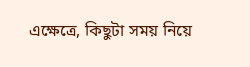এক্ষেত্রে, কিছুটা সময় নিয়ে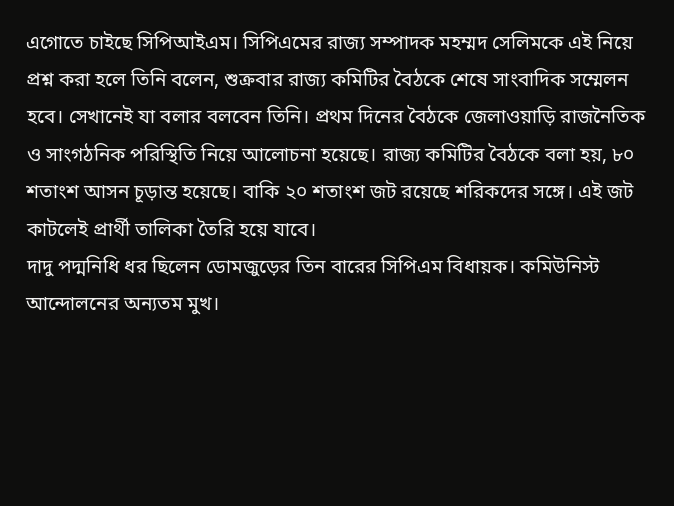এগোতে চাইছে সিপিআইএম। সিপিএমের রাজ্য সম্পাদক মহম্মদ সেলিমকে এই নিয়ে প্রশ্ন করা হলে তিনি বলেন, শুক্রবার রাজ্য কমিটির বৈঠকে শেষে সাংবাদিক সম্মেলন হবে। সেখানেই যা বলার বলবেন তিনি। প্রথম দিনের বৈঠকে জেলাওয়াড়ি রাজনৈতিক ও সাংগঠনিক পরিস্থিতি নিয়ে আলোচনা হয়েছে। রাজ্য কমিটির বৈঠকে বলা হয়, ৮০ শতাংশ আসন চূড়ান্ত হয়েছে। বাকি ২০ শতাংশ জট রয়েছে শরিকদের সঙ্গে। এই জট কাটলেই প্রার্থী তালিকা তৈরি হয়ে যাবে।
দাদু পদ্মনিধি ধর ছিলেন ডোমজুড়ের তিন বারের সিপিএম বিধায়ক। কমিউনিস্ট আন্দোলনের অন্যতম মুখ।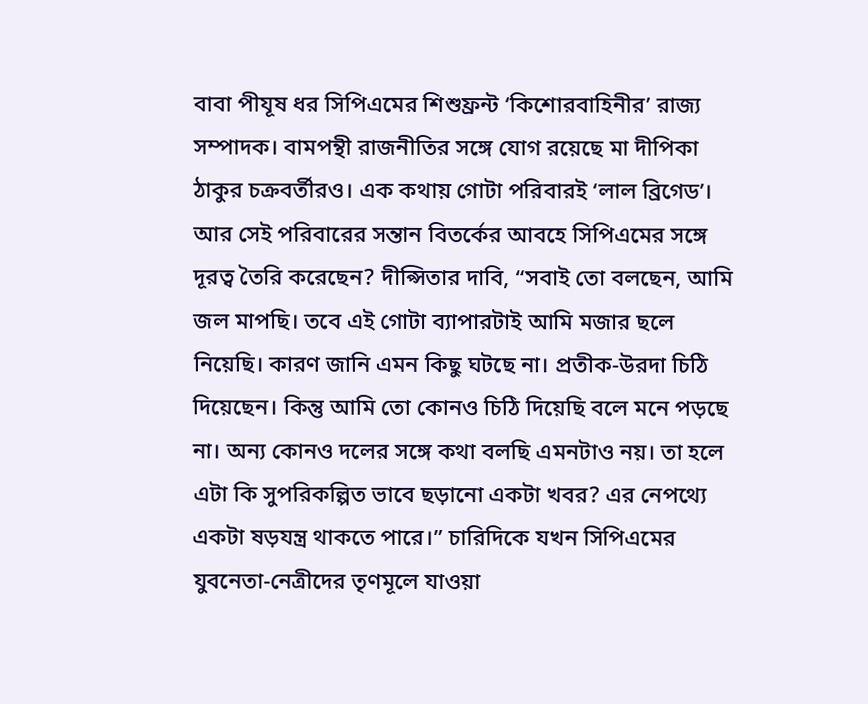বাবা পীযূষ ধর সিপিএমের শিশুফ্রন্ট ‘কিশোরবাহিনীর’ রাজ্য সম্পাদক। বামপন্থী রাজনীতির সঙ্গে যোগ রয়েছে মা দীপিকা ঠাকুর চক্রবর্তীরও। এক কথায় গোটা পরিবারই ‘লাল ব্রিগেড’। আর সেই পরিবারের সন্তান বিতর্কের আবহে সিপিএমের সঙ্গে দূরত্ব তৈরি করেছেন? দীপ্সিতার দাবি, “সবাই তো বলছেন, আমি জল মাপছি। তবে এই গোটা ব্যাপারটাই আমি মজার ছলে নিয়েছি। কারণ জানি এমন কিছু ঘটছে না। প্রতীক-উরদা চিঠি দিয়েছেন। কিন্তু আমি তো কোনও চিঠি দিয়েছি বলে মনে পড়ছে না। অন্য কোনও দলের সঙ্গে কথা বলছি এমনটাও নয়। তা হলে এটা কি সুপরিকল্পিত ভাবে ছড়ানো একটা খবর? এর নেপথ্যে একটা ষড়যন্ত্র থাকতে পারে।” চারিদিকে যখন সিপিএমের যুবনেতা-নেত্রীদের তৃণমূলে যাওয়া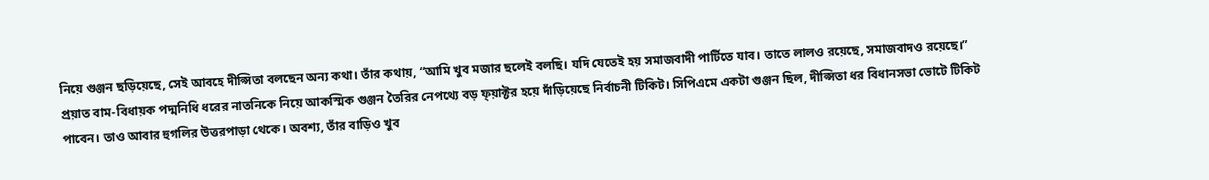নিয়ে গুঞ্জন ছড়িয়েছে, সেই আবহে দীপ্সিতা বলছেন অন্য কথা। তাঁর কথায়, “আমি খুব মজার ছলেই বলছি। যদি যেতেই হয় সমাজবাদী পার্টিতে যাব। তাতে লালও রয়েছে, সমাজবাদও রয়েছে।” প্রয়াত বাম-বিধায়ক পদ্মনিধি ধরের নাতনিকে নিয়ে আকস্মিক গুঞ্জন তৈরির নেপথ্যে বড় ফ্য়াক্টর হয়ে দাঁড়িয়েছে নির্বাচনী টিকিট। সিপিএমে একটা গুঞ্জন ছিল, দীপ্সিতা ধর বিধানসভা ভোটে টিকিট পাবেন। তাও আবার হুগলির উত্তরপাড়া থেকে। অবশ্য, তাঁর বাড়িও খুব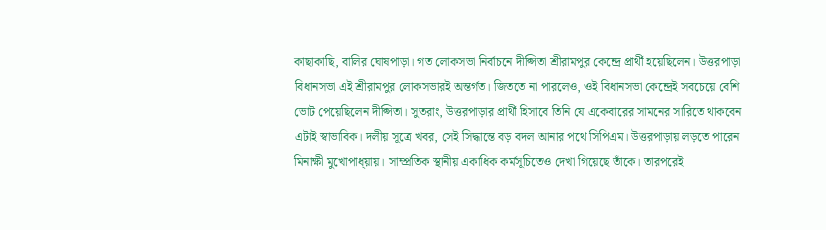কাছাকাছি, বালির ঘোষপাড়া। গত লোকসভা নির্বাচনে দীপ্সিতা শ্রীরামপুর কেন্দ্রে প্রার্থী হয়েছিলেন। উত্তরপাড়া বিধানসভা এই শ্রীরামপুর লোকসভারই অন্তর্গত। জিততে না পারলেও, ওই বিধানসভা কেন্দ্রেই সবচেয়ে বেশি ভোট পেয়েছিলেন দীপ্সিতা। সুতরাং, উত্তরপাড়ার প্রার্থী হিসাবে তিনি যে একেবারের সামনের সারিতে থাকবেন এটাই স্বাভাবিক। দলীয় সূত্রে খবর, সেই সিদ্ধান্তে বড় বদল আনার পথে সিপিএম। উত্তরপাড়ায় লড়তে পারেন মিনাক্ষী মুখোপাধ্য়ায়। সাম্প্রতিক স্থানীয় একাধিক কর্মসূচিতেও দেখা গিয়েছে তাঁকে। তারপরেই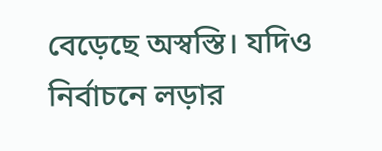বেড়েছে অস্বস্তি। যদিও নির্বাচনে লড়ার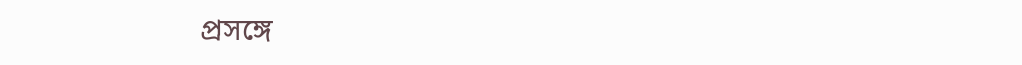প্রসঙ্গে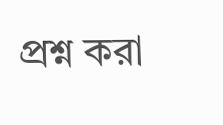প্রশ্ন করা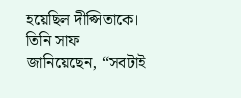হয়েছিল দীপ্সিতাকে। তিনি সাফ জানিয়েছেন, “সবটাই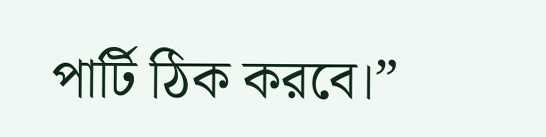পার্টি ঠিক করবে।”